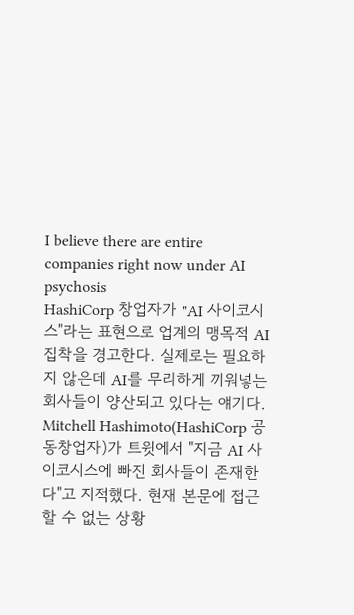I believe there are entire companies right now under AI psychosis
HashiCorp 창업자가 "AI 사이코시스"라는 표현으로 업계의 맹목적 AI 집착을 경고한다. 실제로는 필요하지 않은데 AI를 무리하게 끼워넣는 회사들이 양산되고 있다는 얘기다.
Mitchell Hashimoto(HashiCorp 공동창업자)가 트윗에서 "지금 AI 사이코시스에 빠진 회사들이 존재한다"고 지적했다. 현재 본문에 접근할 수 없는 상황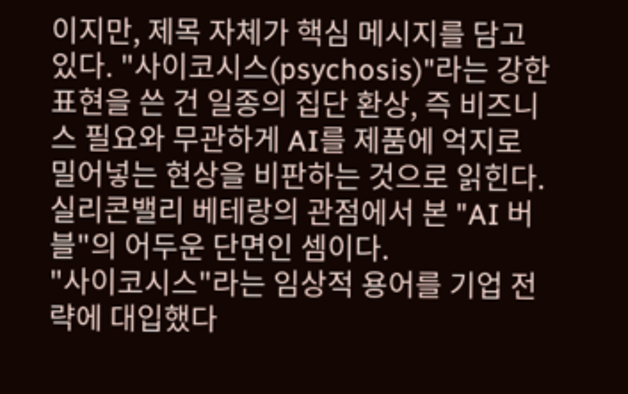이지만, 제목 자체가 핵심 메시지를 담고 있다. "사이코시스(psychosis)"라는 강한 표현을 쓴 건 일종의 집단 환상, 즉 비즈니스 필요와 무관하게 AI를 제품에 억지로 밀어넣는 현상을 비판하는 것으로 읽힌다. 실리콘밸리 베테랑의 관점에서 본 "AI 버블"의 어두운 단면인 셈이다.
"사이코시스"라는 임상적 용어를 기업 전략에 대입했다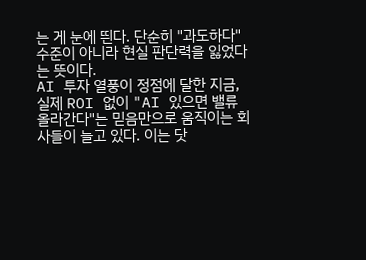는 게 눈에 띈다. 단순히 "과도하다" 수준이 아니라 현실 판단력을 잃었다는 뜻이다.
AI 투자 열풍이 정점에 달한 지금, 실제 ROI 없이 "AI 있으면 밸류 올라간다"는 믿음만으로 움직이는 회사들이 늘고 있다. 이는 닷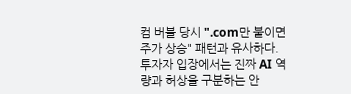컴 버블 당시 ".com만 붙이면 주가 상승" 패턴과 유사하다. 투자자 입장에서는 진짜 AI 역량과 허상을 구분하는 안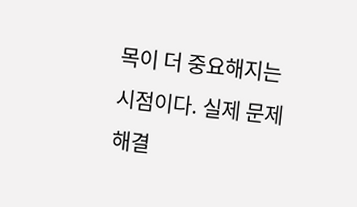목이 더 중요해지는 시점이다. 실제 문제 해결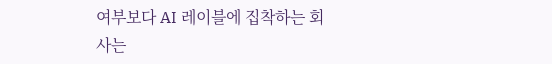여부보다 AI 레이블에 집착하는 회사는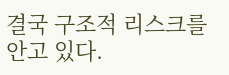결국 구조적 리스크를 안고 있다.